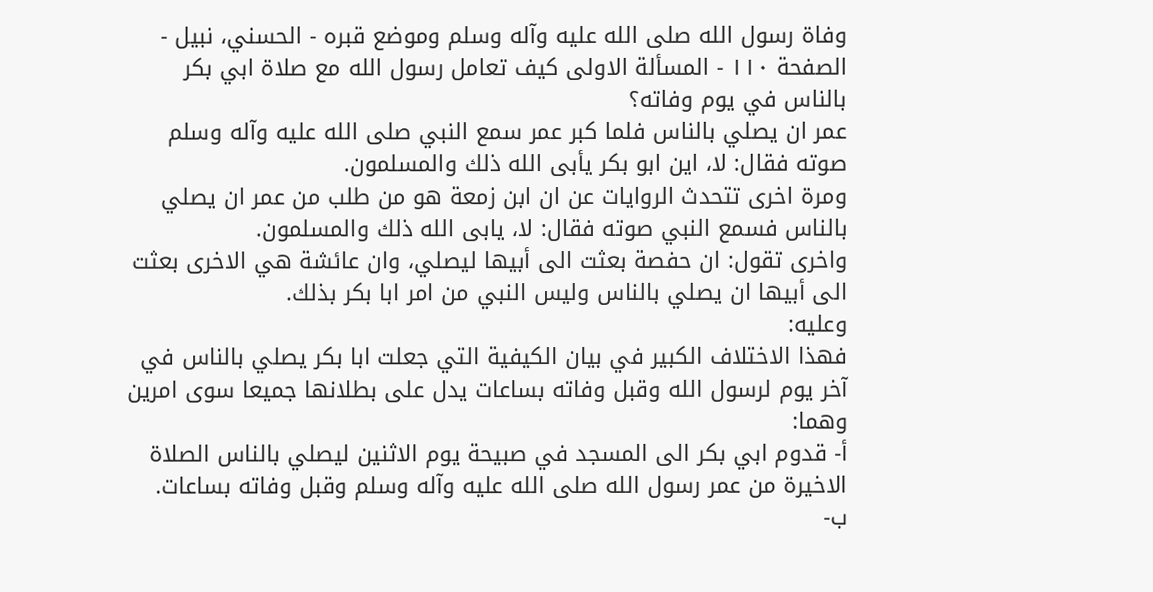وفاة رسول الله صلى الله عليه وآله وسلم وموضع قبره - الحسني، نبيل - الصفحة ١١٠ - المسألة الاولى كيف تعامل رسول الله مع صلاة ابي بكر بالناس في يوم وفاته؟
عمر ان يصلي بالناس فلما كبر عمر سمع النبي صلى الله عليه وآله وسلم صوته فقال: لا، اين ابو بكر يأبى الله ذلك والمسلمون.
ومرة اخرى تتحدث الروايات عن ان ابن زمعة هو من طلب من عمر ان يصلي بالناس فسمع النبي صوته فقال: لا، يابى الله ذلك والمسلمون.
واخرى تقول: ان حفصة بعثت الى أبيها ليصلي، وان عائشة هي الاخرى بعثت الى أبيها ان يصلي بالناس وليس النبي من امر ابا بكر بذلك.
وعليه:
فهذا الاختلاف الكبير في بيان الكيفية التي جعلت ابا بكر يصلي بالناس في آخر يوم لرسول الله وقبل وفاته بساعات يدل على بطلانها جميعا سوى امرين وهما:
أ- قدوم ابي بكر الى المسجد في صبيحة يوم الاثنين ليصلي بالناس الصلاة الاخيرة من عمر رسول الله صلى الله عليه وآله وسلم وقبل وفاته بساعات.
ب-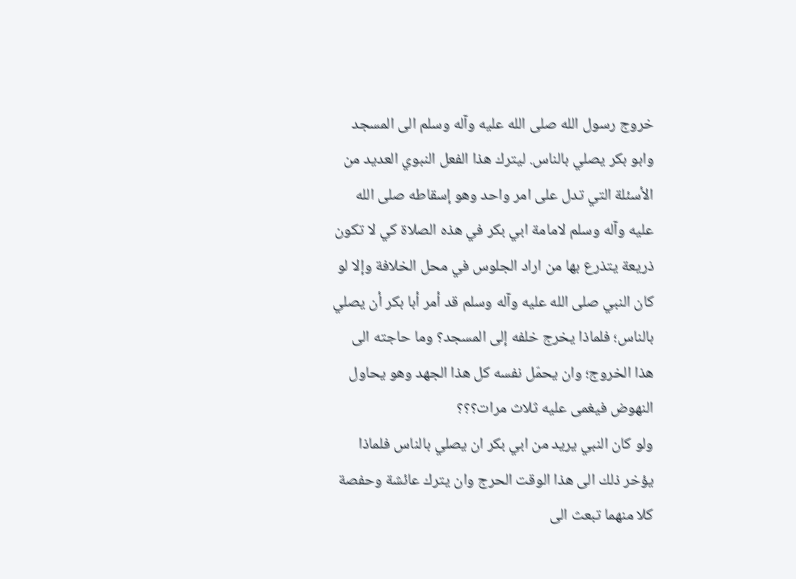خروج رسول الله صلى الله عليه وآله وسلم الى المسجد وابو بكر يصلي بالناس. ليترك هذا الفعل النبوي العديد من الأسئلة التي تدل على امر واحد وهو إسقاطه صلى الله عليه وآله وسلم لامامة ابي بكر في هذه الصلاة كي لا تكون ذريعة يتذرع بها من اراد الجلوس في محل الخلافة وإلا لو كان النبي صلى الله عليه وآله وسلم قد أمر أبا بكر أن يصلي بالناس؛ فلماذا يخرج خلفه إلى المسجد؟ وما حاجته الى هذا الخروج؛ وان يحمّل نفسه كل هذا الجهد وهو يحاول النهوض فيغمى عليه ثلاث مرات؟؟؟
ولو كان النبي يريد من ابي بكر ان يصلي بالناس فلماذا يؤخر ذلك الى هذا الوقت الحرج وان يترك عائشة وحفصة كلا منهما تبعث الى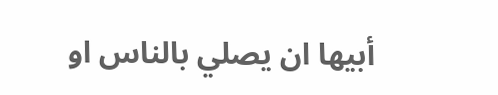أبيها ان يصلي بالناس او